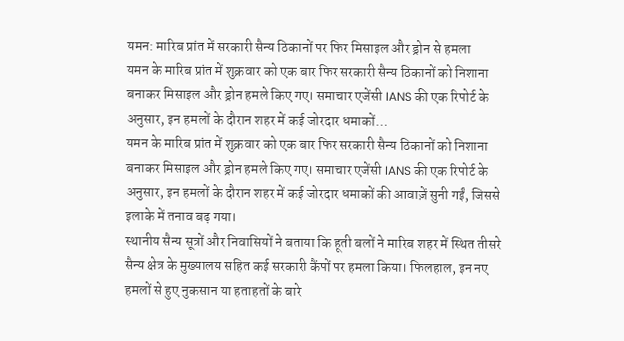यमन: मारिब प्रांत में सरकारी सैन्य ठिकानों पर फिर मिसाइल और ड्रोन से हमला
यमन के मारिब प्रांत में शुक्रवार को एक बार फिर सरकारी सैन्य ठिकानों को निशाना बनाकर मिसाइल और ड्रोन हमले किए गए। समाचार एजेंसी IANS की एक रिपोर्ट के अनुसार, इन हमलों के दौरान शहर में कई जोरदार धमाकों…
यमन के मारिब प्रांत में शुक्रवार को एक बार फिर सरकारी सैन्य ठिकानों को निशाना बनाकर मिसाइल और ड्रोन हमले किए गए। समाचार एजेंसी IANS की एक रिपोर्ट के अनुसार, इन हमलों के दौरान शहर में कई जोरदार धमाकों की आवाज़ें सुनी गईं, जिससे इलाके में तनाव बढ़ गया।
स्थानीय सैन्य सूत्रों और निवासियों ने बताया कि हूती बलों ने मारिब शहर में स्थित तीसरे सैन्य क्षेत्र के मुख्यालय सहित कई सरकारी कैंपों पर हमला किया। फिलहाल, इन नए हमलों से हुए नुकसान या हताहतों के बारे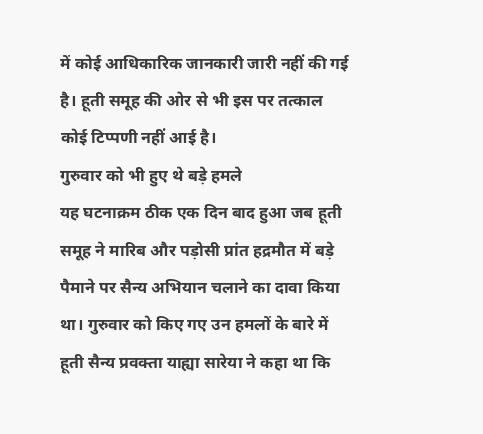में कोई आधिकारिक जानकारी जारी नहीं की गई है। हूती समूह की ओर से भी इस पर तत्काल कोई टिप्पणी नहीं आई है।
गुरुवार को भी हुए थे बड़े हमले
यह घटनाक्रम ठीक एक दिन बाद हुआ जब हूती समूह ने मारिब और पड़ोसी प्रांत हद्रमौत में बड़े पैमाने पर सैन्य अभियान चलाने का दावा किया था। गुरुवार को किए गए उन हमलों के बारे में हूती सैन्य प्रवक्ता याह्या सारेया ने कहा था कि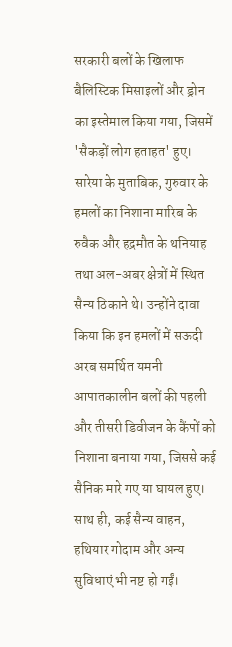सरकारी बलों के खिलाफ बैलिस्टिक मिसाइलों और ड्रोन का इस्तेमाल किया गया, जिसमें 'सैकड़ों लोग हताहत' हुए।
सारेया के मुताबिक, गुरुवार के हमलों का निशाना मारिब के रुवैक और हद्रमौत के थनियाह तथा अल-अबर क्षेत्रों में स्थित सैन्य ठिकाने थे। उन्होंने दावा किया कि इन हमलों में सऊदी अरब समर्थित यमनी आपातकालीन बलों की पहली और तीसरी डिवीजन के कैंपों को निशाना बनाया गया, जिससे कई सैनिक मारे गए या घायल हुए। साथ ही, कई सैन्य वाहन, हथियार गोदाम और अन्य सुविधाएं भी नष्ट हो गईं।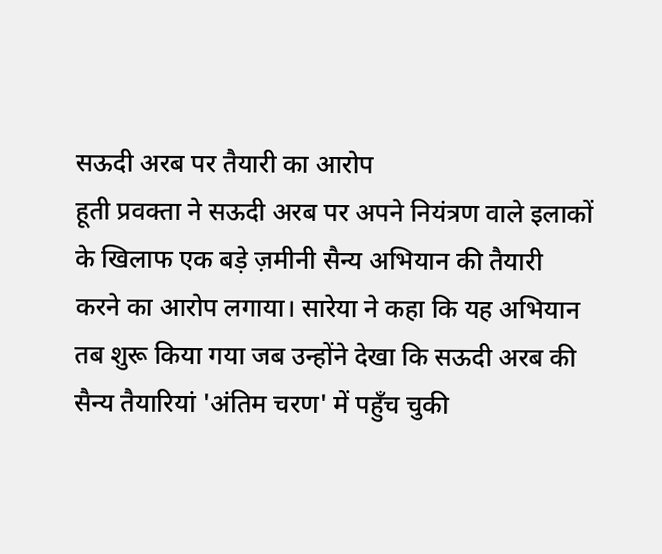सऊदी अरब पर तैयारी का आरोप
हूती प्रवक्ता ने सऊदी अरब पर अपने नियंत्रण वाले इलाकों के खिलाफ एक बड़े ज़मीनी सैन्य अभियान की तैयारी करने का आरोप लगाया। सारेया ने कहा कि यह अभियान तब शुरू किया गया जब उन्होंने देखा कि सऊदी अरब की सैन्य तैयारियां 'अंतिम चरण' में पहुँच चुकी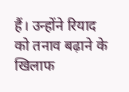हैं। उन्होंने रियाद को तनाव बढ़ाने के खिलाफ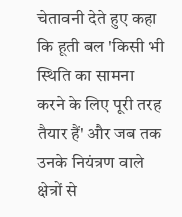चेतावनी देते हुए कहा कि हूती बल 'किसी भी स्थिति का सामना करने के लिए पूरी तरह तैयार हैं' और जब तक उनके नियंत्रण वाले क्षेत्रों से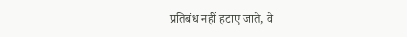प्रतिबंध नहीं हटाए जाते, वे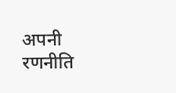अपनी रणनीति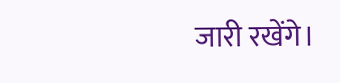जारी रखेंगे।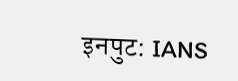इनपुट: IANS